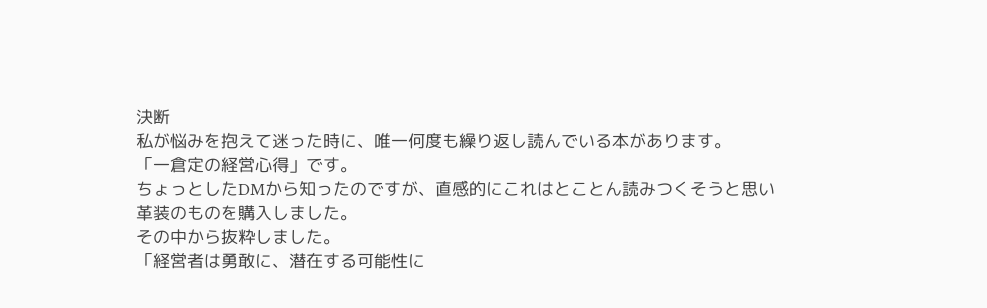決断
私が悩みを抱えて迷った時に、唯一何度も繰り返し読んでいる本があります。
「一倉定の経営心得」です。
ちょっとしたDMから知ったのですが、直感的にこれはとことん読みつくそうと思い
革装のものを購入しました。
その中から抜粋しました。
「経営者は勇敢に、潜在する可能性に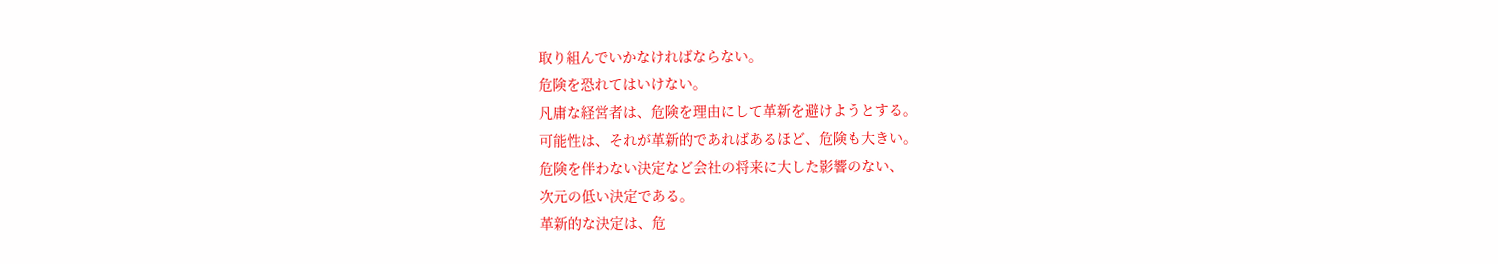取り組んでいかなければならない。
危険を恐れてはいけない。
凡庸な経営者は、危険を理由にして革新を避けようとする。
可能性は、それが革新的であればあるほど、危険も大きい。
危険を伴わない決定など会社の将来に大した影響のない、
次元の低い決定である。
革新的な決定は、危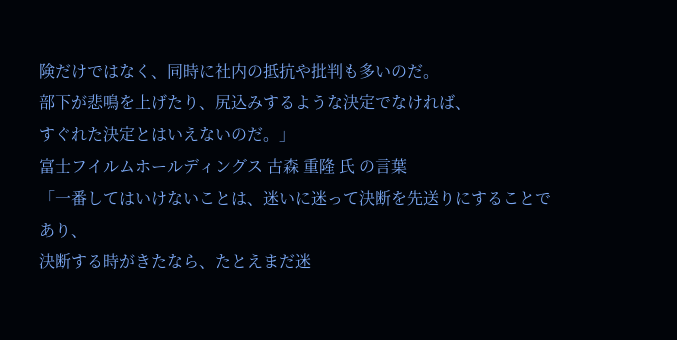険だけではなく、同時に社内の抵抗や批判も多いのだ。
部下が悲鳴を上げたり、尻込みするような決定でなければ、
すぐれた決定とはいえないのだ。」
富士フイルムホールディングス 古森 重隆 氏 の言葉
「一番してはいけないことは、迷いに迷って決断を先送りにすることであり、
決断する時がきたなら、たとえまだ迷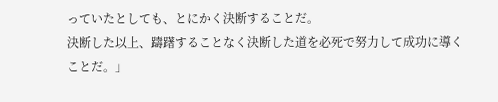っていたとしても、とにかく決断することだ。
決断した以上、躊躇することなく決断した道を必死で努力して成功に導くことだ。」